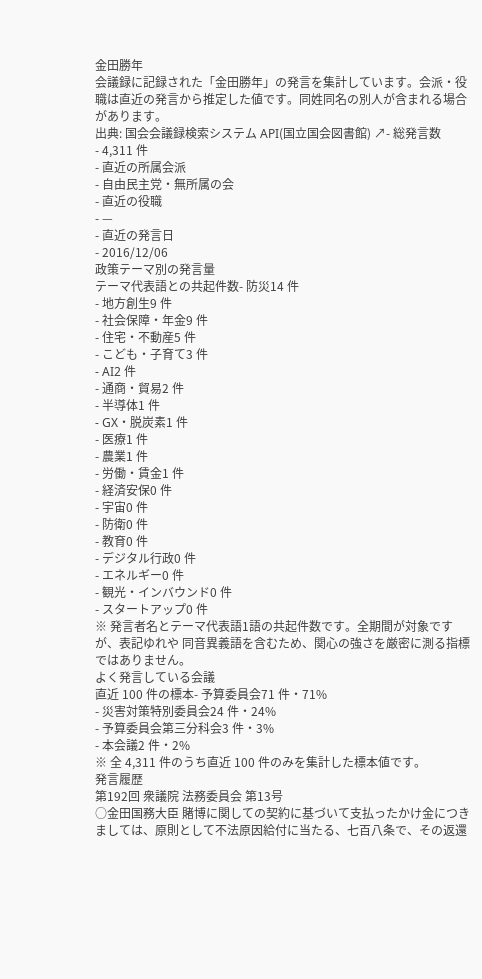金田勝年
会議録に記録された「金田勝年」の発言を集計しています。会派・役職は直近の発言から推定した値です。同姓同名の別人が含まれる場合があります。
出典: 国会会議録検索システム API(国立国会図書館) ↗- 総発言数
- 4,311 件
- 直近の所属会派
- 自由民主党・無所属の会
- 直近の役職
- —
- 直近の発言日
- 2016/12/06
政策テーマ別の発言量
テーマ代表語との共起件数- 防災14 件
- 地方創生9 件
- 社会保障・年金9 件
- 住宅・不動産5 件
- こども・子育て3 件
- AI2 件
- 通商・貿易2 件
- 半導体1 件
- GX・脱炭素1 件
- 医療1 件
- 農業1 件
- 労働・賃金1 件
- 経済安保0 件
- 宇宙0 件
- 防衛0 件
- 教育0 件
- デジタル行政0 件
- エネルギー0 件
- 観光・インバウンド0 件
- スタートアップ0 件
※ 発言者名とテーマ代表語1語の共起件数です。全期間が対象ですが、表記ゆれや 同音異義語を含むため、関心の強さを厳密に測る指標ではありません。
よく発言している会議
直近 100 件の標本- 予算委員会71 件・71%
- 災害対策特別委員会24 件・24%
- 予算委員会第三分科会3 件・3%
- 本会議2 件・2%
※ 全 4,311 件のうち直近 100 件のみを集計した標本値です。
発言履歴
第192回 衆議院 法務委員会 第13号
○金田国務大臣 賭博に関しての契約に基づいて支払ったかけ金につきましては、原則として不法原因給付に当たる、七百八条で、その返還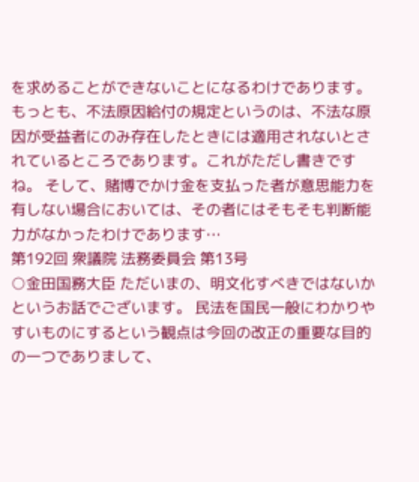を求めることができないことになるわけであります。もっとも、不法原因給付の規定というのは、不法な原因が受益者にのみ存在したときには適用されないとされているところであります。これがただし書きですね。 そして、賭博でかけ金を支払った者が意思能力を有しない場合においては、その者にはそもそも判断能力がなかったわけであります…
第192回 衆議院 法務委員会 第13号
○金田国務大臣 ただいまの、明文化すべきではないかというお話でございます。 民法を国民一般にわかりやすいものにするという観点は今回の改正の重要な目的の一つでありまして、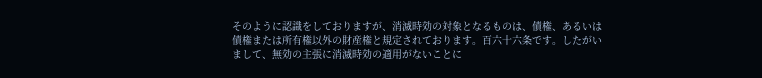そのように認識をしておりますが、消滅時効の対象となるものは、債権、あるいは債権または所有権以外の財産権と規定されております。百六十六条です。したがいまして、無効の主張に消滅時効の適用がないことに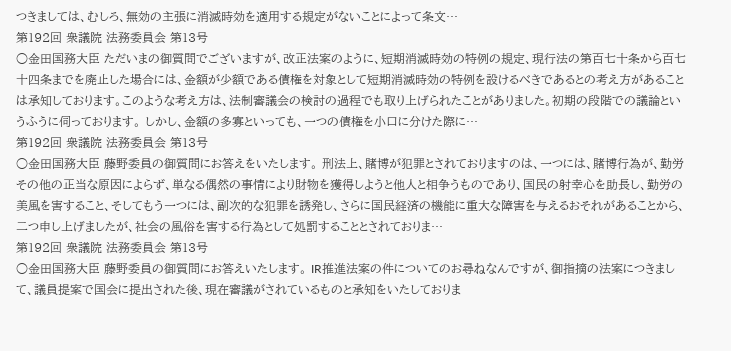つきましては、むしろ、無効の主張に消滅時効を適用する規定がないことによって条文…
第192回 衆議院 法務委員会 第13号
○金田国務大臣 ただいまの御質問でございますが、改正法案のように、短期消滅時効の特例の規定、現行法の第百七十条から百七十四条までを廃止した場合には、金額が少額である債権を対象として短期消滅時効の特例を設けるべきであるとの考え方があることは承知しております。このような考え方は、法制審議会の検討の過程でも取り上げられたことがありました。初期の段階での議論というふうに伺っております。 しかし、金額の多寡といっても、一つの債権を小口に分けた際に…
第192回 衆議院 法務委員会 第13号
○金田国務大臣 藤野委員の御質問にお答えをいたします。 刑法上、賭博が犯罪とされておりますのは、一つには、賭博行為が、勤労その他の正当な原因によらず、単なる偶然の事情により財物を獲得しようと他人と相争うものであり、国民の射幸心を助長し、勤労の美風を害すること、そしてもう一つには、副次的な犯罪を誘発し、さらに国民経済の機能に重大な障害を与えるおそれがあることから、二つ申し上げましたが、社会の風俗を害する行為として処罰することとされておりま…
第192回 衆議院 法務委員会 第13号
○金田国務大臣 藤野委員の御質問にお答えいたします。 IR推進法案の件についてのお尋ねなんですが、御指摘の法案につきまして、議員提案で国会に提出された後、現在審議がされているものと承知をいたしておりま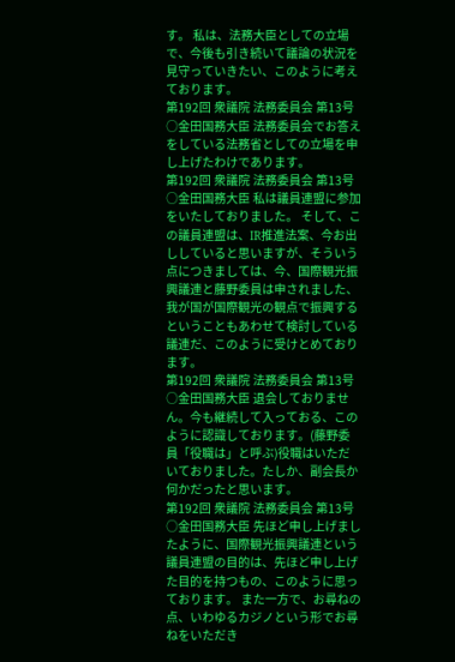す。 私は、法務大臣としての立場で、今後も引き続いて議論の状況を見守っていきたい、このように考えております。
第192回 衆議院 法務委員会 第13号
○金田国務大臣 法務委員会でお答えをしている法務省としての立場を申し上げたわけであります。
第192回 衆議院 法務委員会 第13号
○金田国務大臣 私は議員連盟に参加をいたしておりました。 そして、この議員連盟は、IR推進法案、今お出ししていると思いますが、そういう点につきましては、今、国際観光振興議連と藤野委員は申されました、我が国が国際観光の観点で振興するということもあわせて検討している議連だ、このように受けとめております。
第192回 衆議院 法務委員会 第13号
○金田国務大臣 退会しておりません。今も継続して入っておる、このように認識しております。(藤野委員「役職は」と呼ぶ)役職はいただいておりました。たしか、副会長か何かだったと思います。
第192回 衆議院 法務委員会 第13号
○金田国務大臣 先ほど申し上げましたように、国際観光振興議連という議員連盟の目的は、先ほど申し上げた目的を持つもの、このように思っております。 また一方で、お尋ねの点、いわゆるカジノという形でお尋ねをいただき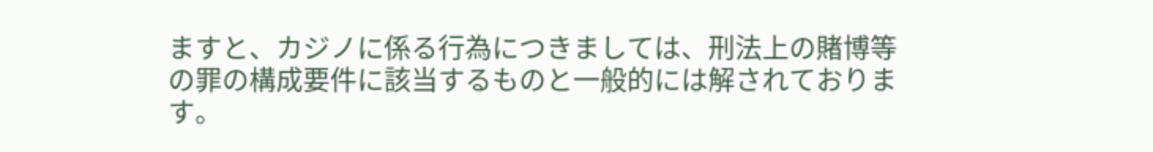ますと、カジノに係る行為につきましては、刑法上の賭博等の罪の構成要件に該当するものと一般的には解されております。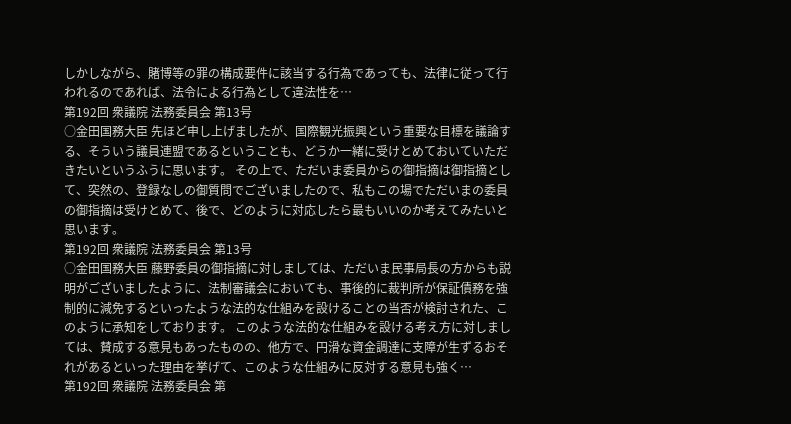しかしながら、賭博等の罪の構成要件に該当する行為であっても、法律に従って行われるのであれば、法令による行為として違法性を…
第192回 衆議院 法務委員会 第13号
○金田国務大臣 先ほど申し上げましたが、国際観光振興という重要な目標を議論する、そういう議員連盟であるということも、どうか一緒に受けとめておいていただきたいというふうに思います。 その上で、ただいま委員からの御指摘は御指摘として、突然の、登録なしの御質問でございましたので、私もこの場でただいまの委員の御指摘は受けとめて、後で、どのように対応したら最もいいのか考えてみたいと思います。
第192回 衆議院 法務委員会 第13号
○金田国務大臣 藤野委員の御指摘に対しましては、ただいま民事局長の方からも説明がございましたように、法制審議会においても、事後的に裁判所が保証債務を強制的に減免するといったような法的な仕組みを設けることの当否が検討された、このように承知をしております。 このような法的な仕組みを設ける考え方に対しましては、賛成する意見もあったものの、他方で、円滑な資金調達に支障が生ずるおそれがあるといった理由を挙げて、このような仕組みに反対する意見も強く…
第192回 衆議院 法務委員会 第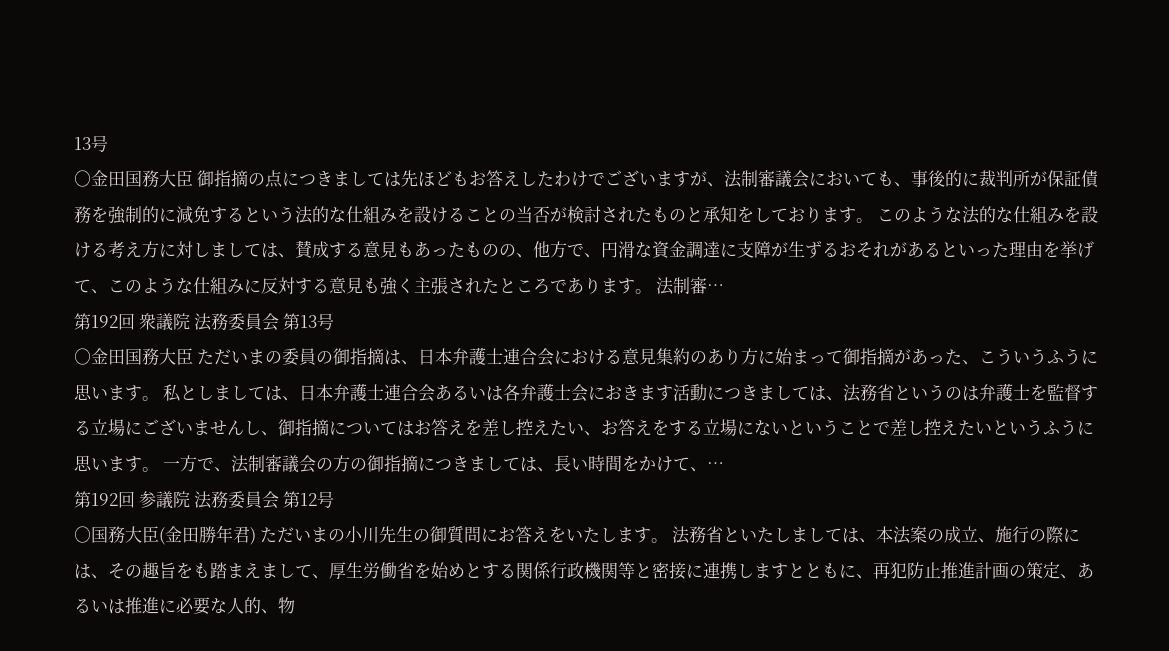13号
○金田国務大臣 御指摘の点につきましては先ほどもお答えしたわけでございますが、法制審議会においても、事後的に裁判所が保証債務を強制的に減免するという法的な仕組みを設けることの当否が検討されたものと承知をしております。 このような法的な仕組みを設ける考え方に対しましては、賛成する意見もあったものの、他方で、円滑な資金調達に支障が生ずるおそれがあるといった理由を挙げて、このような仕組みに反対する意見も強く主張されたところであります。 法制審…
第192回 衆議院 法務委員会 第13号
○金田国務大臣 ただいまの委員の御指摘は、日本弁護士連合会における意見集約のあり方に始まって御指摘があった、こういうふうに思います。 私としましては、日本弁護士連合会あるいは各弁護士会におきます活動につきましては、法務省というのは弁護士を監督する立場にございませんし、御指摘についてはお答えを差し控えたい、お答えをする立場にないということで差し控えたいというふうに思います。 一方で、法制審議会の方の御指摘につきましては、長い時間をかけて、…
第192回 参議院 法務委員会 第12号
○国務大臣(金田勝年君) ただいまの小川先生の御質問にお答えをいたします。 法務省といたしましては、本法案の成立、施行の際には、その趣旨をも踏まえまして、厚生労働省を始めとする関係行政機関等と密接に連携しますとともに、再犯防止推進計画の策定、あるいは推進に必要な人的、物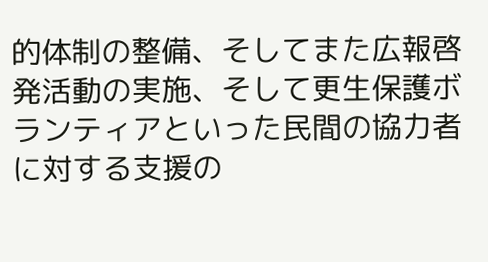的体制の整備、そしてまた広報啓発活動の実施、そして更生保護ボランティアといった民間の協力者に対する支援の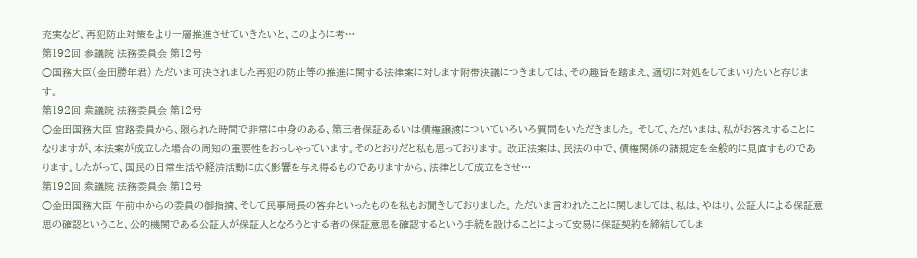充実など、再犯防止対策をより一層推進させていきたいと、このように考…
第192回 参議院 法務委員会 第12号
○国務大臣(金田勝年君) ただいま可決されました再犯の防止等の推進に関する法律案に対します附帯決議につきましては、その趣旨を踏まえ、適切に対処をしてまいりたいと存じます。
第192回 衆議院 法務委員会 第12号
○金田国務大臣 宮路委員から、限られた時間で非常に中身のある、第三者保証あるいは債権譲渡についていろいろ質問をいただきました。 そして、ただいまは、私がお答えすることになりますが、本法案が成立した場合の周知の重要性をおっしゃっています。そのとおりだと私も思っております。 改正法案は、民法の中で、債権関係の諸規定を全般的に見直すものであります。したがって、国民の日常生活や経済活動に広く影響を与え得るものでありますから、法律として成立をさせ…
第192回 衆議院 法務委員会 第12号
○金田国務大臣 午前中からの委員の御指摘、そして民事局長の答弁といったものを私もお聞きしておりました。 ただいま言われたことに関しましては、私は、やはり、公証人による保証意思の確認ということ、公的機関である公証人が保証人となろうとする者の保証意思を確認するという手続を設けることによって安易に保証契約を締結してしま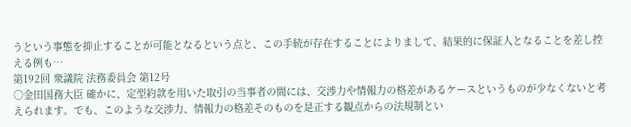うという事態を抑止することが可能となるという点と、この手続が存在することによりまして、結果的に保証人となることを差し控える例も…
第192回 衆議院 法務委員会 第12号
○金田国務大臣 確かに、定型約款を用いた取引の当事者の間には、交渉力や情報力の格差があるケースというものが少なくないと考えられます。でも、このような交渉力、情報力の格差そのものを是正する観点からの法規制とい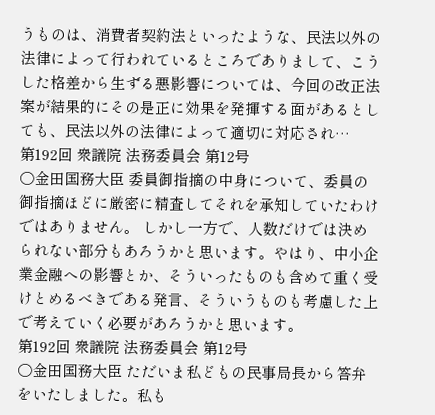うものは、消費者契約法といったような、民法以外の法律によって行われているところでありまして、こうした格差から生ずる悪影響については、今回の改正法案が結果的にその是正に効果を発揮する面があるとしても、民法以外の法律によって適切に対応され…
第192回 衆議院 法務委員会 第12号
○金田国務大臣 委員御指摘の中身について、委員の御指摘ほどに厳密に精査してそれを承知していたわけではありません。 しかし一方で、人数だけでは決められない部分もあろうかと思います。やはり、中小企業金融への影響とか、そういったものも含めて重く受けとめるべきである発言、そういうものも考慮した上で考えていく必要があろうかと思います。
第192回 衆議院 法務委員会 第12号
○金田国務大臣 ただいま私どもの民事局長から答弁をいたしました。私も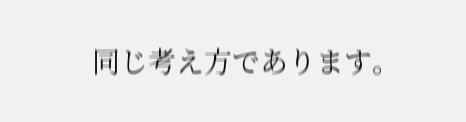同じ考え方であります。